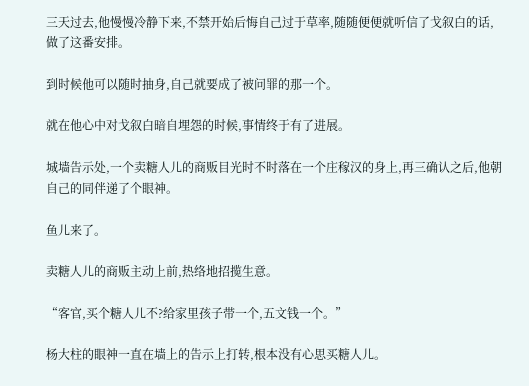三天过去,他慢慢冷静下来,不禁开始后悔自己过于草率,随随便便就听信了戈叙白的话,做了这番安排。

到时候他可以随时抽身,自己就要成了被问罪的那一个。

就在他心中对戈叙白暗自埋怨的时候,事情终于有了进展。

城墙告示处,一个卖糖人儿的商贩目光时不时落在一个庄稼汉的身上,再三确认之后,他朝自己的同伴递了个眼神。

鱼儿来了。

卖糖人儿的商贩主动上前,热络地招揽生意。

“客官,买个糖人儿不?给家里孩子带一个,五文钱一个。”

杨大柱的眼神一直在墙上的告示上打转,根本没有心思买糖人儿。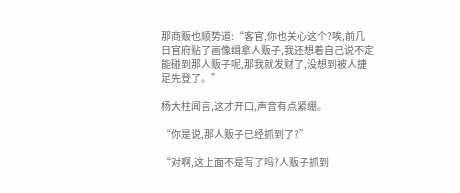那商贩也顺势道:“客官,你也关心这个?唉,前几日官府贴了画像缉拿人贩子,我还想着自己说不定能碰到那人贩子呢,那我就发财了,没想到被人捷足先登了。”

杨大柱闻言,这才开口,声音有点紧绷。

“你是说,那人贩子已经抓到了?”

“对啊,这上面不是写了吗?人贩子抓到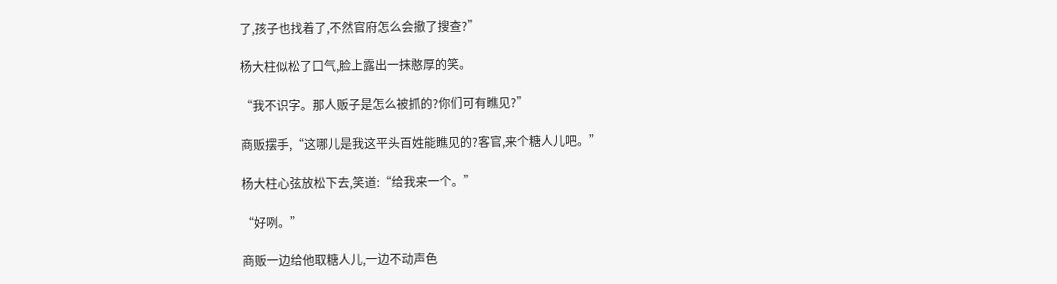了,孩子也找着了,不然官府怎么会撤了搜查?”

杨大柱似松了口气,脸上露出一抹憨厚的笑。

“我不识字。那人贩子是怎么被抓的?你们可有瞧见?”

商贩摆手,“这哪儿是我这平头百姓能瞧见的?客官,来个糖人儿吧。”

杨大柱心弦放松下去,笑道:“给我来一个。”

“好咧。”

商贩一边给他取糖人儿,一边不动声色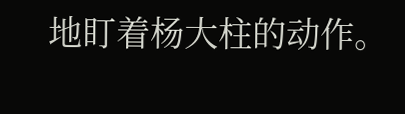地盯着杨大柱的动作。